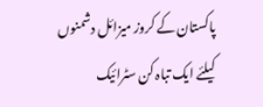پاکستان کے کروز میزائل دشمنوں کیلئے ایک تباہ کن سٹرائیک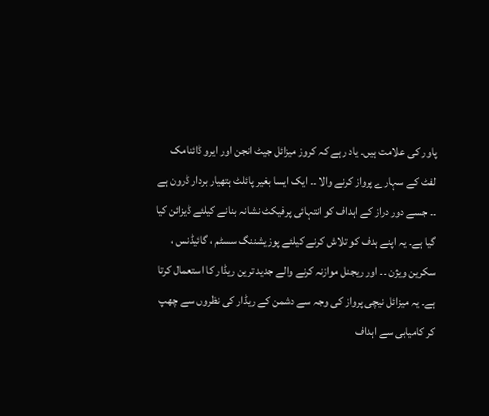پاور کی علامت ہیں۔ یاد رہے کہ کروز میزائل جیٹ انجن اور ایرو ڈائنامک لفٹ کے سہارے پرواز کرنے والا ۔۔ ایک ایسا بغیر پائلٹ ہتھیار بردار ڈرون ہے ۔۔ جسے دور دراز کے اہداف کو انتہائی پرفیکٹ نشانہ بنانے کیلئے ڈیزائن کیا گیا ہے۔ یہ اپنے ہدف کو تلاش کرنے کیلئے پوزیشننگ سسٹم ، گائیڈنس ، سکرین ویژن ۔۔ اور ریجنل موازنہ کرنے والے جدید ترین ریڈار کا استعمال کرتا ہے۔ یہ میزائل نیچی پرواز کی وجہ سے دشمن کے ریڈار کی نظروں سے چھپ کر کامیابی سے اہداف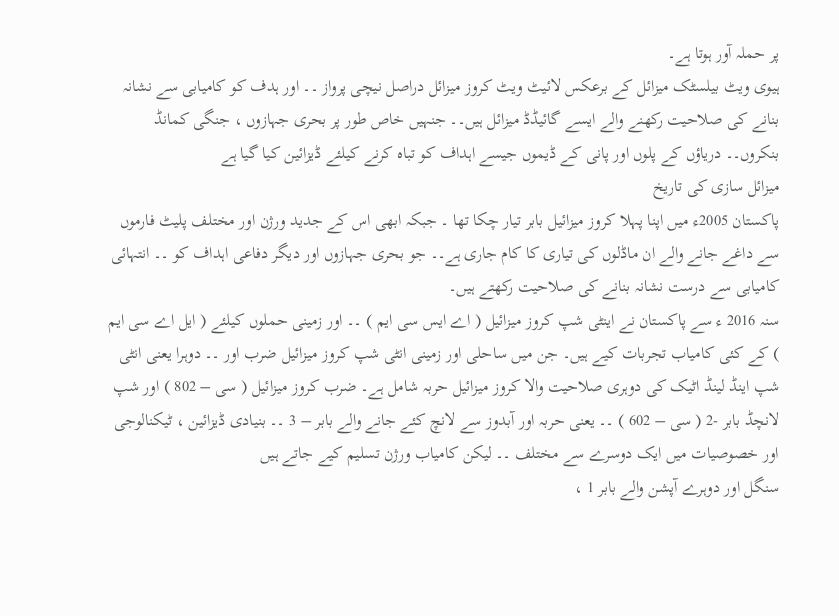پر حملہ آور ہوتا ہے۔
ہیوی ویٹ بیلسٹک میزائل کے برعکس لائیٹ ویٹ کروز میزائل دراصل نیچی پرواز ۔۔ اور ہدف کو کامیابی سے نشانہ بنانے کی صلاحیت رکھنے والے ایسے گائیڈڈ میزائل ہیں۔۔ جنہیں خاص طور پر بحری جہازوں ، جنگی کمانڈ بنکروں۔۔ دریاؤں کے پلوں اور پانی کے ڈیموں جیسے اہداف کو تباہ کرنے کیلئے ڈیزائین کیا گیا ہے
میزائل سازی کی تاریخ
پاکستان 2005ء میں اپنا پہلا کروز میزائیل بابر تیار چکا تھا ۔ جبکہ ابھی اس کے جدید ورژن اور مختلف پلیٹ فارموں سے داغے جانے والے ان ماڈلوں کی تیاری کا کام جاری ہے۔۔ جو بحری جہازوں اور دیگر دفاعی اہداف کو ۔۔ انتہائی کامیابی سے درست نشانہ بنانے کی صلاحیت رکھتے ہیں۔
سنہ 2016 ء سے پاکستان نے اینٹی شپ کروز میزائیل ( اے ایس سی ایم ) ۔۔ اور زمینی حملوں کیلئے ( ایل اے سی ایم ) کے کئی کامیاب تجربات کیے ہیں۔ جن میں ساحلی اور زمینی انٹی شپ کروز میزائیل ضرب اور ۔۔ دوہرا یعنی انٹی شپ اینڈ لینڈ اٹیک کی دوہری صلاحیت والا کروز میزائیل حربہ شامل ہے۔ ضرب کروز میزائیل ( سی – 802 ) اور شپ لانچڈ بابر -2 ( سی – 602 ) ۔۔ یعنی حربہ اور آبدوز سے لانچ کئے جانے والے بابر – 3 ۔۔ بنیادی ڈیزائین ، ٹیکنالوجی اور خصوصیات میں ایک دوسرے سے مختلف ۔۔ لیکن کامیاب ورژن تسلیم کیے جاتے ہیں
سنگل اور دوہرے آپشن والے بابر 1 ،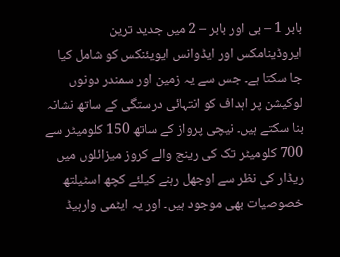بابر 1 – بی اور بابر – 2 میں جدید ترین ایروڈینامکس اور ایڈوانس ایویئنکس کو شامل کیا جا سکتا ہے۔ جس سے یہ زمین اور سمندر دونوں لوکیشن پر اہداف کو انتہائی درستگی کے ساتھ نشانہ بنا سکتے ہیں۔ نیچی پرواز کے ساتھ 150 کلومیٹر سے 700 کلومیٹر تک کی رینج والے کروز میزائلوں میں ریڈار کی نظر سے اوجھل رہنے کیلئے کچھ اسٹیلتھ خصوصیات بھی موجود ہیں۔ اور یہ ایٹمی وارہیڈ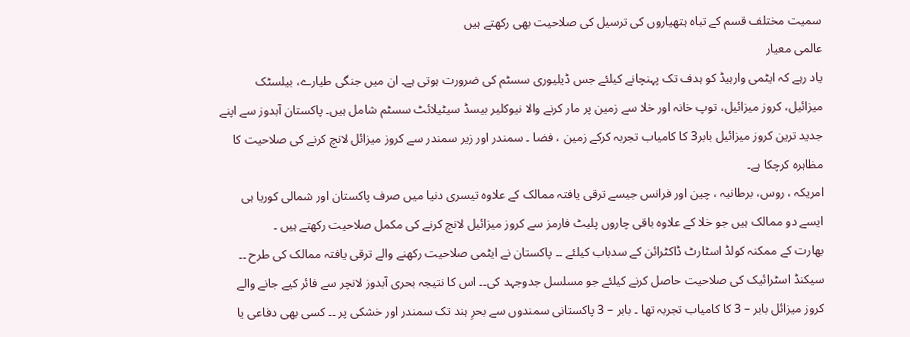سمیت مختلف قسم کے تباہ ہتھیاروں کی ترسیل کی صلاحیت بھی رکھتے ہیں
عالمی معیار
یاد رہے کہ ایٹمی وارہیڈ کو ہدف تک پہنچانے کیلئے جس ڈیلیوری سسٹم کی ضرورت ہوتی ہے۔ ان میں جنگی طیارے، بیلسٹک میزائیل، کروز میزائیل، توپ خانہ اور خلا سے زمین پر مار کرنے والا نیوکلیر بیسڈ سیٹیلائٹ سسٹم شامل ہیں۔ پاکستان آبدوز سے اپنے جدید ترین کروز میزائیل بابر3 کا کامیاب تجربہ کرکے زمین ، فضا ۔ سمندر اور زیر سمندر سے کروز میزائل لانچ کرنے کی صلاحیت کا مظاہرہ کرچکا ہے۔
امریکہ ، روس، برطانیہ ، چین اور فرانس جیسے ترقی یافتہ ممالک کے علاوہ تیسری دنیا میں صرف پاکستان اور شمالی کوریا ہی ایسے دو ممالک ہیں جو خلا کے علاوہ باقی چاروں پلیٹ فارمز سے کروز میزائیل لانچ کرنے کی مکمل صلاحیت رکھتے ہیں ۔
بھارت کے ممکنہ کولڈ اسٹارٹ ڈاکٹرائن کے سدباب کیلئے ۔۔ پاکستان نے ایٹمی صلاحیت رکھنے والے ترقی یافتہ ممالک کی طرح ۔۔ سیکنڈ اسٹرائیک کی صلاحیت حاصل کرنے کیلئے جو مسلسل جدوجہد کی۔۔ اس کا نتیجہ بحری آبدوز لانچر سے فائر کیے جانے والے کروز میزائل بابر – 3 کا کامیاب تجربہ تھا ۔ بابر – 3 پاکستانی سمندوں سے بحرِ ہند تک سمندر اور خشکی پر ۔۔ کسی بھی دفاعی یا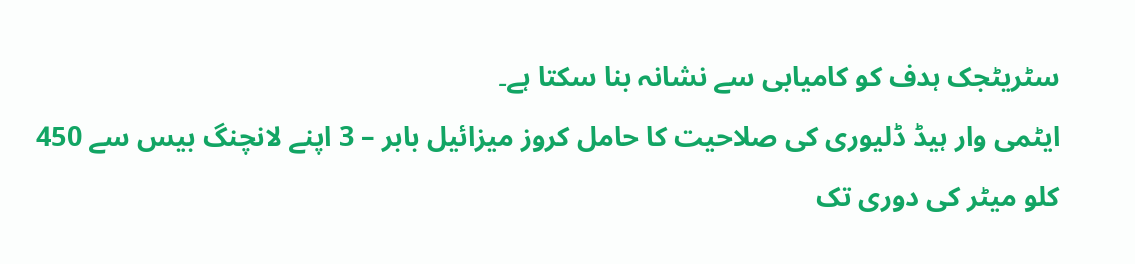سٹریٹجک ہدف کو کامیابی سے نشانہ بنا سکتا ہے۔
ایٹمی وار ہیڈ ڈلیوری کی صلاحیت کا حامل کروز میزائیل بابر – 3 اپنے لانچنگ بیس سے 450 کلو میٹر کی دوری تک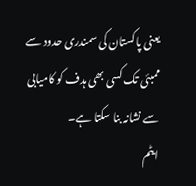یعنی پاکستان کی سمندری حدود سے ممبئی تک کسی بھی ہدف کو کامیابی سے نشانہ بنا سکتا ہے۔
ایٹم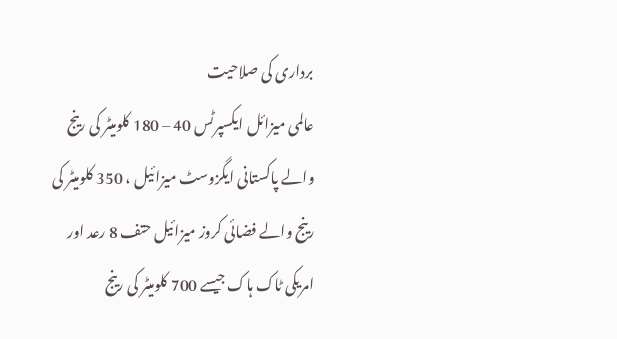برداری کی صلاحیت
عالمی میزائل ایکسپرٹس 40 – 180 کلومیٹر کی رینج والے پاکستانی ایگزوسٹ میزائیل ، 350 کلومیٹر کی رینج والے فضائی کروز میزائیل حتف 8 رعد اور امریکی ٹاک ہاک جیسے 700 کلومیٹر کی رینج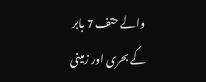والے حتف 7 بابر کے بحری اور زمینی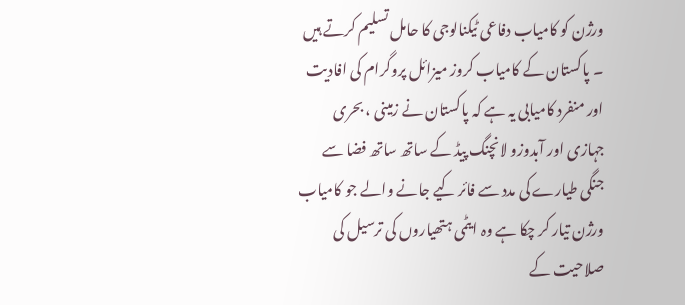ورژن کو کامیاب دفاعی ٹیکنالوجی کا حامل تسلیم کرتے ہیں ۔ پاکستان کے کامیاب کروز میزائل پروگرام کی افادیت اور منفرد کامیابی یہ ہے کہ پاکستان نے زمینی ، بحری جہازی اور آبدوزو لانچنگ پیڈ کے ساتھ ساتھ فضا سے جنگی طیارے کی مدد سے فائر کیے جانے والے جو کامیاب ورژن تیار کر چکا ہے وہ ایٹمی ہتھیاروں کی ترسیل کی صلاحیت کے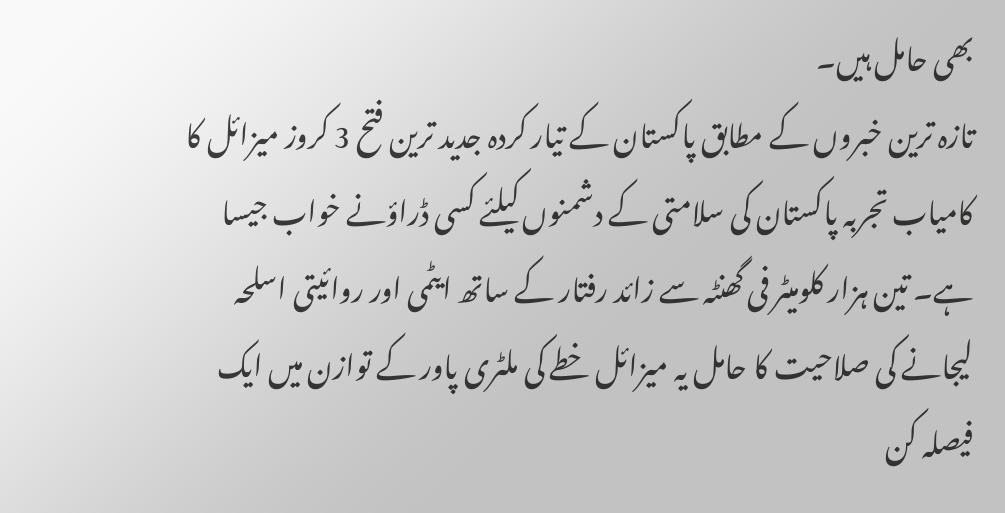بھی حامل ہیں۔
تازہ ترین خبروں کے مطابق پاکستان کے تیار کردہ جدید ترین فتح 3 کروز میزائل کا کامیاب تجربہ پاکستان کی سلامتی کے دشمنوں کیلئے کسی ڈراؤنے خواب جیسا ہے۔ تین ہزار کلومیٹر فی گھنٹہ سے زائد رفتار کے ساتھ ایٹمی اور روائیتی اسلحہ لیجانے کی صلاحیت کا حامل یہ میزائل خطے کی ملٹری پاور کے توازن میں ایک فیصلہ کن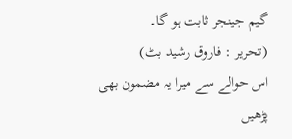گیم جینجر ثابت ہو گا۔
(تحریر : فاروق رشید بٹ)
اس حوالے سے میرا یہ مضمون بھی پڑھیں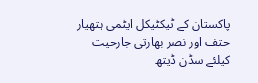پاکستان کے ٹیکٹیکل ایٹمی ہتھیار حتف اور نصر بھارتی جارحیت کیلئے سڈن ڈیتھ